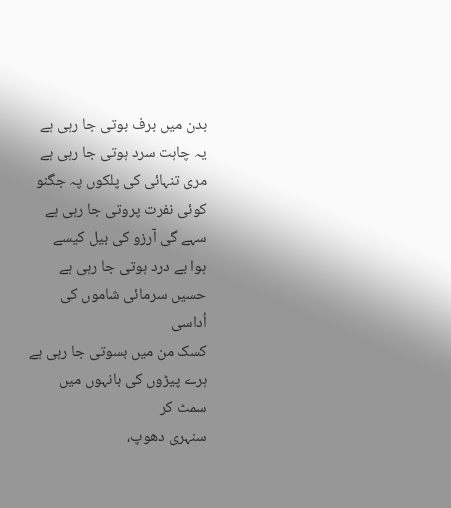بدن میں برف بوتی جا رہی ہے
یہ چاہت سرد ہوتی جا رہی ہے
مری تنہائی کی پلکوں پہ جگنو
کوئی نفرت پروتی جا رہی ہے
سہے گی آرزو کی بیل کیسے
ہوا بے درد ہوتی جا رہی ہے
حسیں سرمائی شاموں کی اُداسی
کسک من میں بسوتی جا رہی ہے
ہرے پیڑوں کی بانہوں میں سمٹ کر
سنہری دھوپ،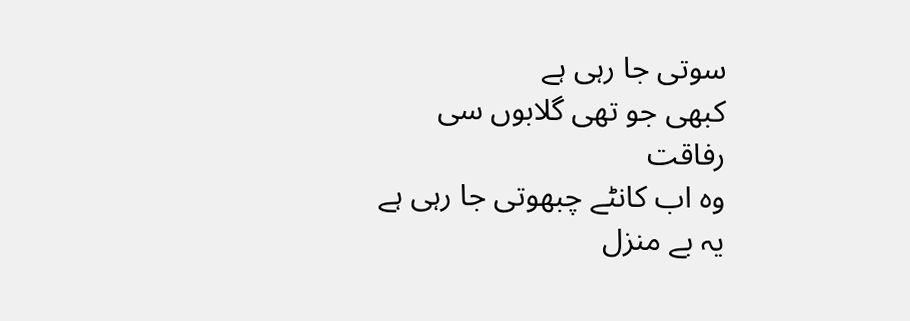سوتی جا رہی ہے
کبھی جو تھی گلابوں سی رفاقت
وہ اب کانٹے چبھوتی جا رہی ہے
یہ بے منزل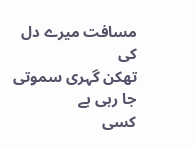مسافت میرے دل کی
تھکن گہری سموتی جا رہی ہے
کسی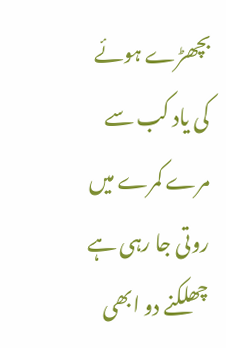بچھڑے ہوئے کی یاد کب سے
مرے کمرے میں روتی جا رہی ہے
چھلکنے دو ابھی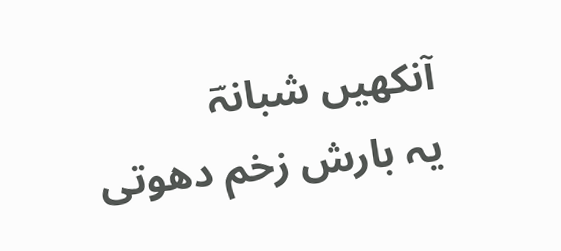آنکھیں شبانہؔ
یہ بارش زخم دھوتی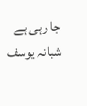جا رہی ہے
شبانہ یوسف